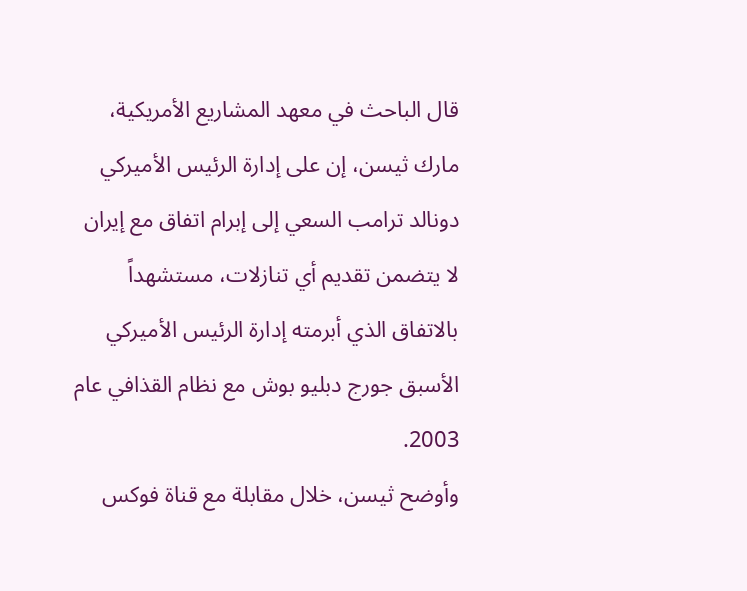قال الباحث في معهد المشاريع الأمريكية، مارك ثيسن، إن على إدارة الرئيس الأميركي دونالد ترامب السعي إلى إبرام اتفاق مع إيران لا يتضمن تقديم أي تنازلات، مستشهداً بالاتفاق الذي أبرمته إدارة الرئيس الأميركي الأسبق جورج دبليو بوش مع نظام القذافي عام 2003.
وأوضح ثيسن، خلال مقابلة مع قناة فوكس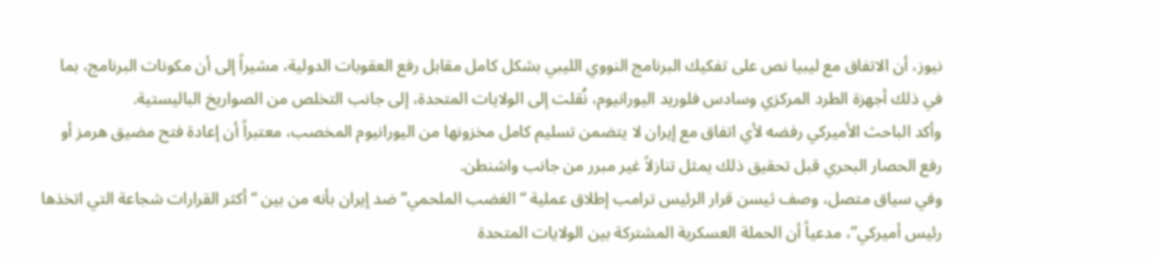نيوز، أن الاتفاق مع ليبيا نص على تفكيك البرنامج النووي الليبي بشكل كامل مقابل رفع العقوبات الدولية، مشيراً إلى أن مكونات البرنامج، بما في ذلك أجهزة الطرد المركزي وسادس فلوريد اليورانيوم، نُقلت إلى الولايات المتحدة، إلى جانب التخلص من الصواريخ الباليستية.
وأكد الباحث الأميركي رفضه لأي اتفاق مع إيران لا يتضمن تسليم كامل مخزونها من اليورانيوم المخصب، معتبراً أن إعادة فتح مضيق هرمز أو رفع الحصار البحري قبل تحقيق ذلك يمثل تنازلاً غير مبرر من جانب واشنطن.
وفي سياق متصل، وصف ثيسن قرار الرئيس ترامب إطلاق عملية “الغضب الملحمي” ضد إيران بأنه من بين “أكثر القرارات شجاعة التي اتخذها رئيس أميركي”، مدعياً أن الحملة العسكرية المشتركة بين الولايات المتحدة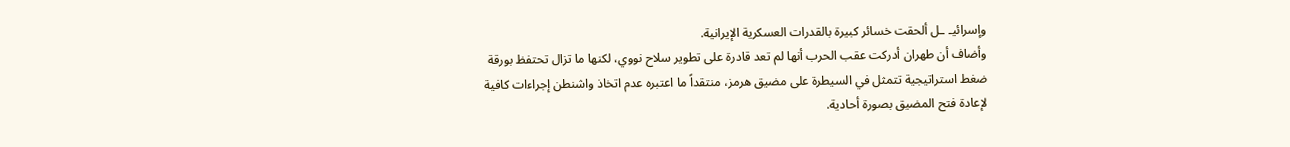وإسرائيـ ـل ألحقت خسائر كبيرة بالقدرات العسكرية الإيرانية.
وأضاف أن طهران أدركت عقب الحرب أنها لم تعد قادرة على تطوير سلاح نووي، لكنها ما تزال تحتفظ بورقة ضغط استراتيجية تتمثل في السيطرة على مضيق هرمز، منتقداً ما اعتبره عدم اتخاذ واشنطن إجراءات كافية لإعادة فتح المضيق بصورة أحادية.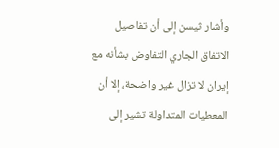وأشار ثيسن إلى أن تفاصيل الاتفاق الجاري التفاوض بشأنه مع إيران لا تزال غير واضحة، إلا أن المعطيات المتداولة تشير إلى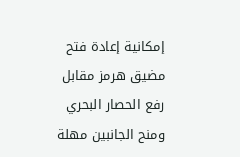إمكانية إعادة فتح مضيق هرمز مقابل رفع الحصار البحري ومنح الجانبين مهلة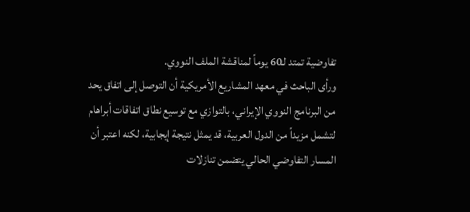تفاوضية تمتد لـ60 يوماً لمناقشة الملف النووي.
ورأى الباحث في معهد المشاريع الأمريكية أن التوصل إلى اتفاق يحد من البرنامج النووي الإيراني، بالتوازي مع توسيع نطاق اتفاقات أبراهام لتشمل مزيداً من الدول العربية، قد يمثل نتيجة إيجابية، لكنه اعتبر أن المسار التفاوضي الحالي يتضمن تنازلات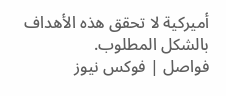أميركية لا تحقق هذه الأهداف بالشكل المطلوب.
فواصل | فوكس نيوز